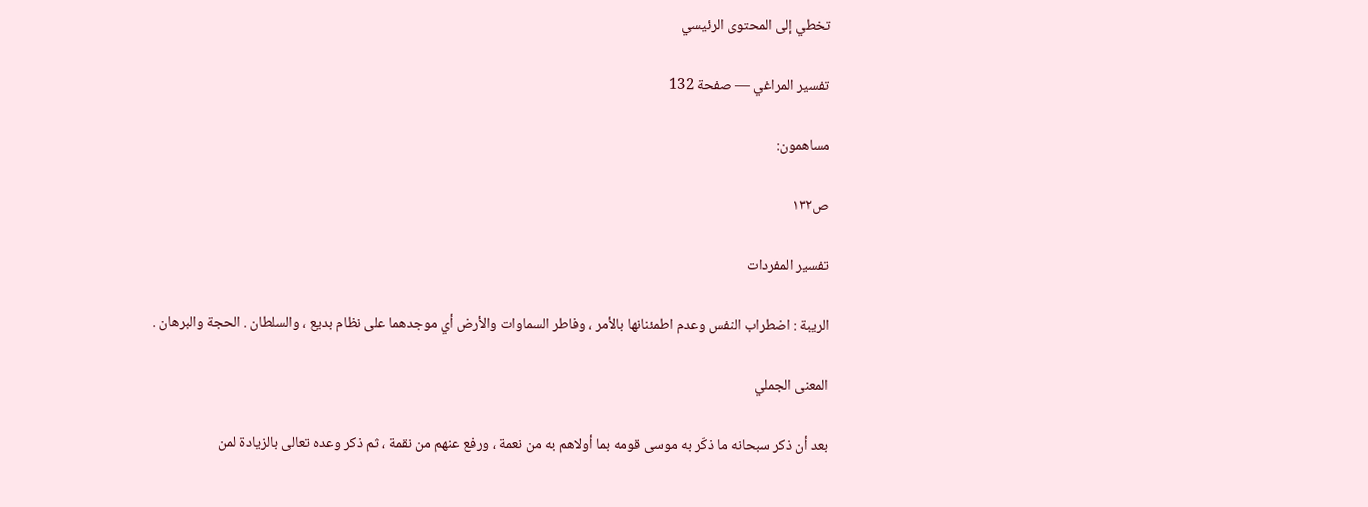تخطي إلى المحتوى الرئيسي

تفسير المراغي — صفحة 132

مساهمون:

ص١٣٢

تفسير المفردات

الريبة : اضطراب النفس وعدم اطمئنانها بالأمر ، وفاطر السماوات والأرض أي موجدهما على نظام بديع ، والسلطان . الحجة والبرهان .

المعنى الجملي

بعد أن ذكر سبحانه ما ذكّر به موسى قومه بما أولاهم به من نعمة ، ورفع عنهم من نقمة ، ثم ذكر وعده تعالى بالزيادة لمن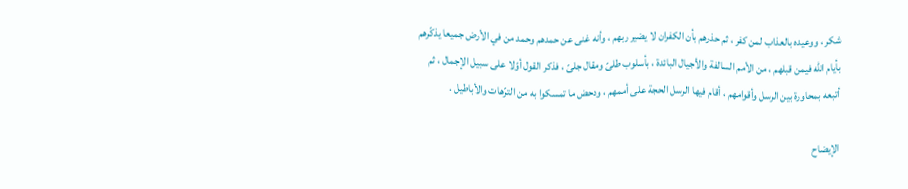شكر ، ووعيده بالعذاب لمن كفر ، ثم حذرهم بأن الكفران لا يضير ربهم ، وأنه غنى عن حمدهم وحمد من في الأرض جميعا يذكّرهم بأيام اللّه فيمن قبلهم ، من الأمم السالفة والأجيال البائدة ، بأسلوب طلىّ ومقال جلىّ ، فذكر القول أوّلا على سبيل الإجمال ، ثم أتبعه بمحاورة بين الرسل وأقوامهم ، أقام فيها الرسل الحجة على أممهم ، ودحض ما تمسكوا به من الترّهات والأباطيل .

الإيضاح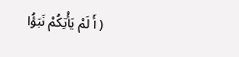( أَ لَمْ يَأْتِكُمْ نَبَؤُا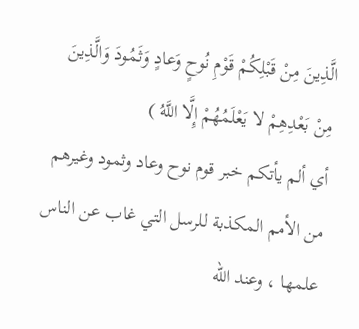الَّذِينَ مِنْ قَبْلِكُمْ قَوْمِ نُوحٍ وَعادٍ وَثَمُودَ وَالَّذِينَ مِنْ بَعْدِهِمْ لا يَعْلَمُهُمْ إِلَّا اللَّهُ )
أي ألم يأتكم خبر قوم نوح وعاد وثمود وغيرهم من الأمم المكذبة للرسل التي غاب عن الناس علمها ، وعند اللّه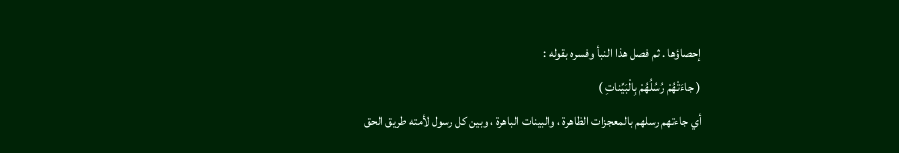إحصاؤها . ثم فصل هذا النبأ وفسره بقوله :
( جاءَتْهُمْ رُسُلُهُمْ بِالْبَيِّناتِ )
أي جاءتهم رسلهم بالمعجزات الظاهرة ، والبينات الباهرة ، وبين كل رسول لأمته طريق الحق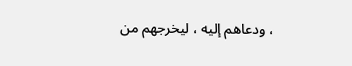، ودعاهم إليه ، ليخرجهم من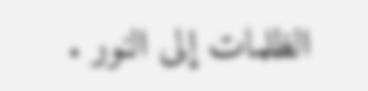الظلمات إلى النور .